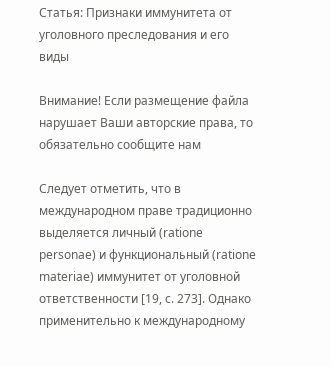Статья: Признаки иммунитета от уголовного преследования и его виды

Внимание! Если размещение файла нарушает Ваши авторские права, то обязательно сообщите нам

Следует отметить, что в международном праве традиционно выделяется личный (ratione personae) и функциональный (ratione materiae) иммунитет от уголовной ответственности [19, с. 273]. Однако применительно к международному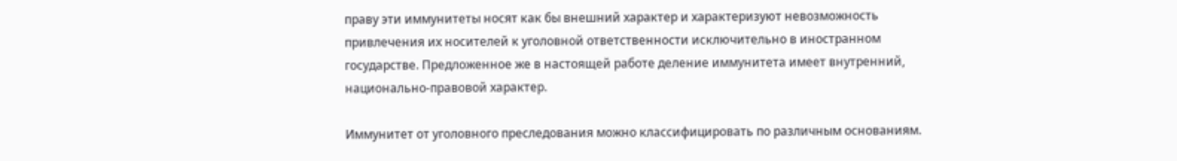праву эти иммунитеты носят как бы внешний характер и характеризуют невозможность привлечения их носителей к уголовной ответственности исключительно в иностранном государстве. Предложенное же в настоящей работе деление иммунитета имеет внутренний, национально-правовой характер.

Иммунитет от уголовного преследования можно классифицировать по различным основаниям.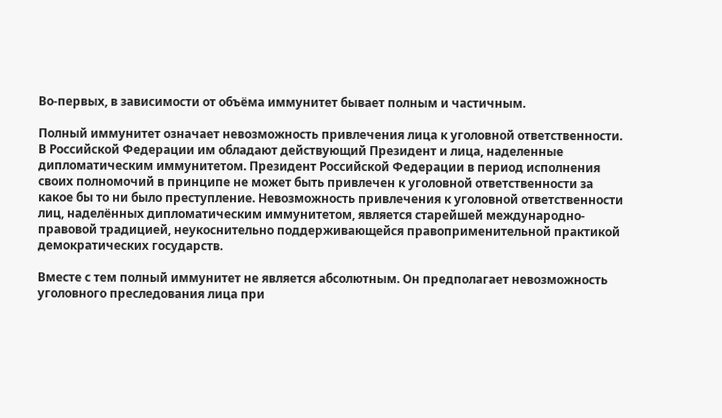Во-первых, в зависимости от объёма иммунитет бывает полным и частичным.

Полный иммунитет означает невозможность привлечения лица к уголовной ответственности. В Российской Федерации им обладают действующий Президент и лица, наделенные дипломатическим иммунитетом. Президент Российской Федерации в период исполнения своих полномочий в принципе не может быть привлечен к уголовной ответственности за какое бы то ни было преступление. Невозможность привлечения к уголовной ответственности лиц, наделённых дипломатическим иммунитетом, является старейшей международно-правовой традицией, неукоснительно поддерживающейся правоприменительной практикой демократических государств.

Вместе с тем полный иммунитет не является абсолютным. Он предполагает невозможность уголовного преследования лица при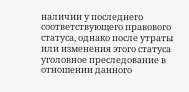наличии у последнего соответствующего правового статуса, однако после утраты или изменения этого статуса уголовное преследование в отношении данного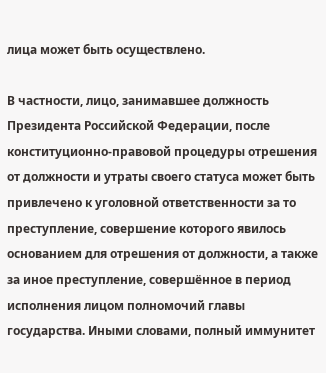лица может быть осуществлено.

В частности, лицо, занимавшее должность Президента Российской Федерации, после конституционно-правовой процедуры отрешения от должности и утраты своего статуса может быть привлечено к уголовной ответственности за то преступление, совершение которого явилось основанием для отрешения от должности, а также за иное преступление, совершённое в период исполнения лицом полномочий главы государства. Иными словами, полный иммунитет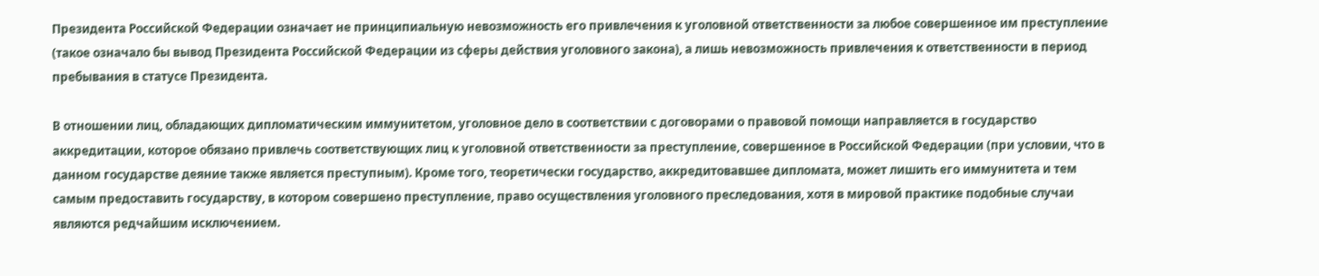Президента Российской Федерации означает не принципиальную невозможность его привлечения к уголовной ответственности за любое совершенное им преступление (такое означало бы вывод Президента Российской Федерации из сферы действия уголовного закона), а лишь невозможность привлечения к ответственности в период пребывания в статусе Президента.

В отношении лиц, обладающих дипломатическим иммунитетом, уголовное дело в соответствии с договорами о правовой помощи направляется в государство аккредитации, которое обязано привлечь соответствующих лиц к уголовной ответственности за преступление, совершенное в Российской Федерации (при условии, что в данном государстве деяние также является преступным). Кроме того, теоретически государство, аккредитовавшее дипломата, может лишить его иммунитета и тем самым предоставить государству, в котором совершено преступление, право осуществления уголовного преследования, хотя в мировой практике подобные случаи являются редчайшим исключением.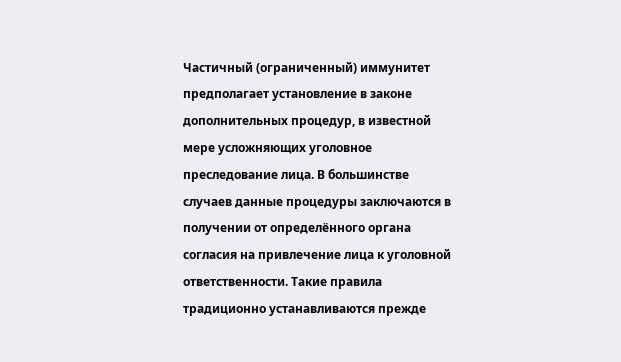Частичный (ограниченный) иммунитет предполагает установление в законе дополнительных процедур, в известной мере усложняющих уголовное преследование лица. В большинстве случаев данные процедуры заключаются в получении от определённого органа согласия на привлечение лица к уголовной ответственности. Такие правила традиционно устанавливаются прежде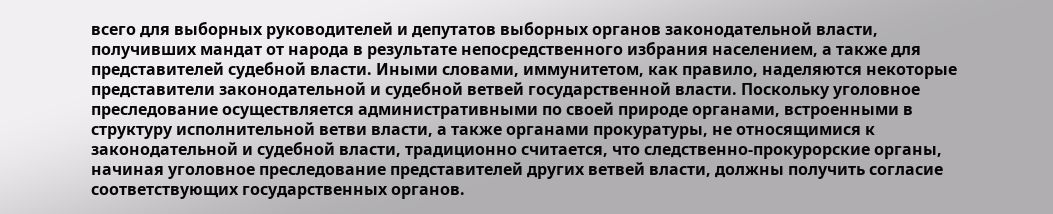всего для выборных руководителей и депутатов выборных органов законодательной власти, получивших мандат от народа в результате непосредственного избрания населением, а также для представителей судебной власти. Иными словами, иммунитетом, как правило, наделяются некоторые представители законодательной и судебной ветвей государственной власти. Поскольку уголовное преследование осуществляется административными по своей природе органами, встроенными в структуру исполнительной ветви власти, а также органами прокуратуры, не относящимися к законодательной и судебной власти, традиционно считается, что следственно-прокурорские органы, начиная уголовное преследование представителей других ветвей власти, должны получить согласие соответствующих государственных органов.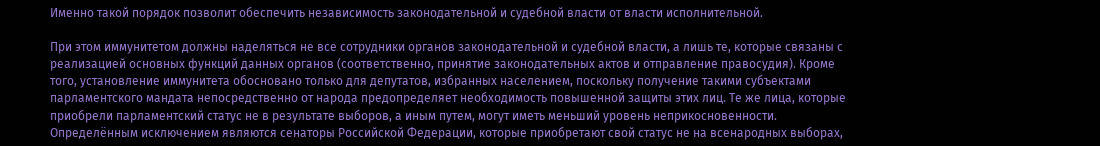Именно такой порядок позволит обеспечить независимость законодательной и судебной власти от власти исполнительной.

При этом иммунитетом должны наделяться не все сотрудники органов законодательной и судебной власти, а лишь те, которые связаны с реализацией основных функций данных органов (соответственно, принятие законодательных актов и отправление правосудия). Кроме того, установление иммунитета обосновано только для депутатов, избранных населением, поскольку получение такими субъектами парламентского мандата непосредственно от народа предопределяет необходимость повышенной защиты этих лиц. Те же лица, которые приобрели парламентский статус не в результате выборов, а иным путем, могут иметь меньший уровень неприкосновенности. Определённым исключением являются сенаторы Российской Федерации, которые приобретают свой статус не на всенародных выборах,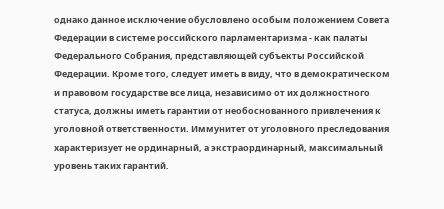однако данное исключение обусловлено особым положением Совета Федерации в системе российского парламентаризма - как палаты Федерального Собрания, представляющей субъекты Российской Федерации. Кроме того, следует иметь в виду, что в демократическом и правовом государстве все лица, независимо от их должностного статуса, должны иметь гарантии от необоснованного привлечения к уголовной ответственности. Иммунитет от уголовного преследования характеризует не ординарный, а экстраординарный, максимальный уровень таких гарантий.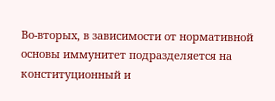Во-вторых, в зависимости от нормативной основы иммунитет подразделяется на конституционный и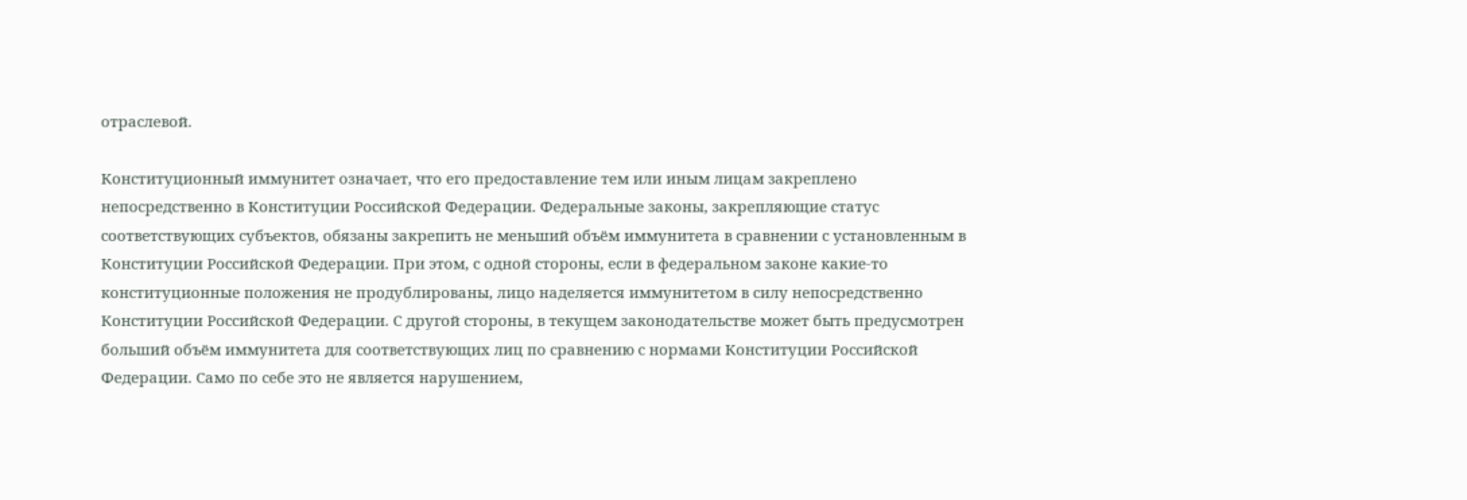отраслевой.

Конституционный иммунитет означает, что его предоставление тем или иным лицам закреплено непосредственно в Конституции Российской Федерации. Федеральные законы, закрепляющие статус соответствующих субъектов, обязаны закрепить не меньший объём иммунитета в сравнении с установленным в Конституции Российской Федерации. При этом, с одной стороны, если в федеральном законе какие-то конституционные положения не продублированы, лицо наделяется иммунитетом в силу непосредственно Конституции Российской Федерации. С другой стороны, в текущем законодательстве может быть предусмотрен больший объём иммунитета для соответствующих лиц по сравнению с нормами Конституции Российской Федерации. Само по себе это не является нарушением,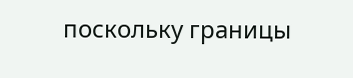поскольку границы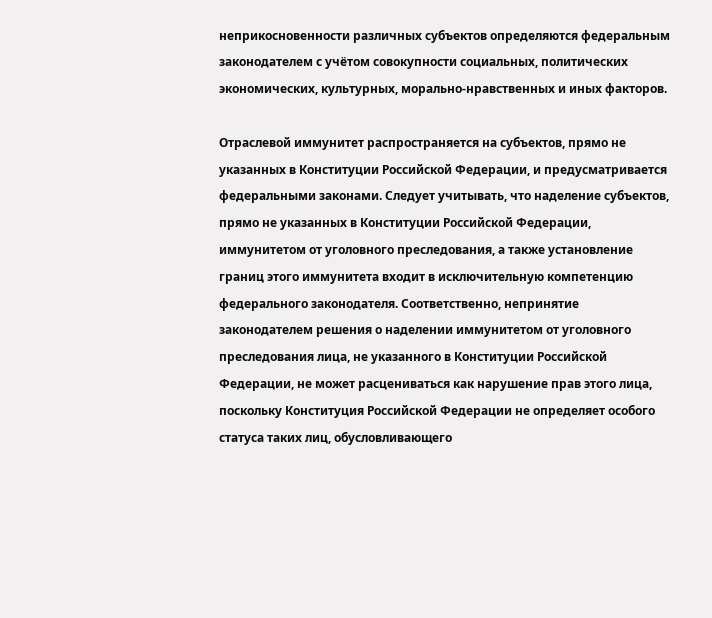неприкосновенности различных субъектов определяются федеральным законодателем с учётом совокупности социальных, политических экономических, культурных, морально-нравственных и иных факторов.

Отраслевой иммунитет распространяется на субъектов, прямо не указанных в Конституции Российской Федерации, и предусматривается федеральными законами. Следует учитывать, что наделение субъектов, прямо не указанных в Конституции Российской Федерации, иммунитетом от уголовного преследования, а также установление границ этого иммунитета входит в исключительную компетенцию федерального законодателя. Соответственно, непринятие законодателем решения о наделении иммунитетом от уголовного преследования лица, не указанного в Конституции Российской Федерации, не может расцениваться как нарушение прав этого лица, поскольку Конституция Российской Федерации не определяет особого статуса таких лиц, обусловливающего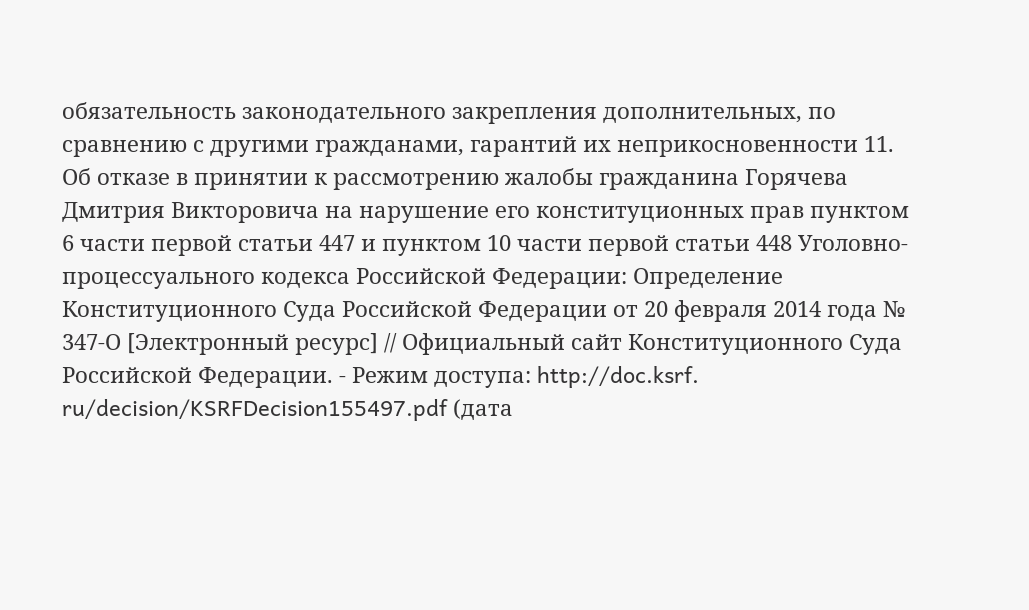обязательность законодательного закрепления дополнительных, по сравнению с другими гражданами, гарантий их неприкосновенности 11. Об отказе в принятии к рассмотрению жалобы гражданина Горячева Дмитрия Викторовича на нарушение его конституционных прав пунктом 6 части первой статьи 447 и пунктом 10 части первой статьи 448 Уголовно-процессуального кодекса Российской Федерации: Определение Конституционного Суда Российской Федерации от 20 февраля 2014 года № 347-О [Электронный ресурс] // Официальный сайт Конституционного Суда Российской Федерации. - Режим доступа: http://doc.ksrf. ru/decision/KSRFDecision155497.pdf (дата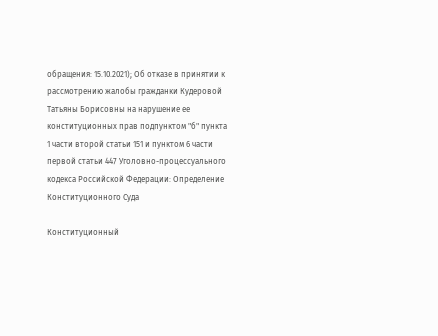обращения: 15.10.2021); Об отказе в принятии к рассмотрению жалобы гражданки Кудеровой Татьяны Борисовны на нарушение ее конституционных прав подпунктом "б" пункта 1 части второй статьи 151 и пунктом 6 части первой статьи 447 Уголовно-процессуального кодекса Российской Федерации: Определение Конституционного Суда

Конституционный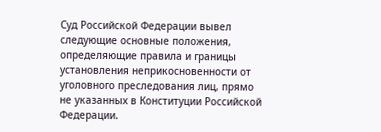Суд Российской Федерации вывел следующие основные положения, определяющие правила и границы установления неприкосновенности от уголовного преследования лиц, прямо не указанных в Конституции Российской Федерации.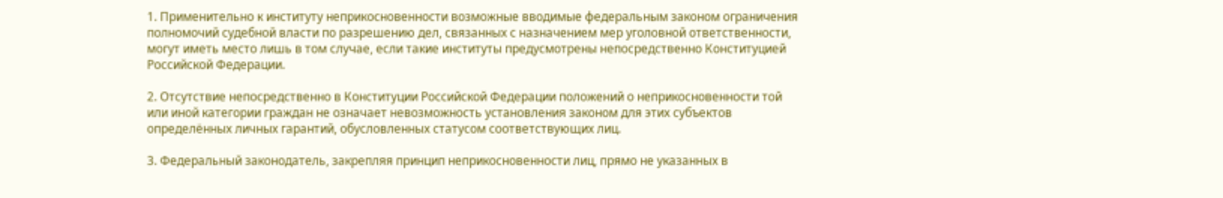1. Применительно к институту неприкосновенности возможные вводимые федеральным законом ограничения полномочий судебной власти по разрешению дел, связанных с назначением мер уголовной ответственности, могут иметь место лишь в том случае, если такие институты предусмотрены непосредственно Конституцией Российской Федерации.

2. Отсутствие непосредственно в Конституции Российской Федерации положений о неприкосновенности той или иной категории граждан не означает невозможность установления законом для этих субъектов определённых личных гарантий, обусловленных статусом соответствующих лиц.

3. Федеральный законодатель, закрепляя принцип неприкосновенности лиц, прямо не указанных в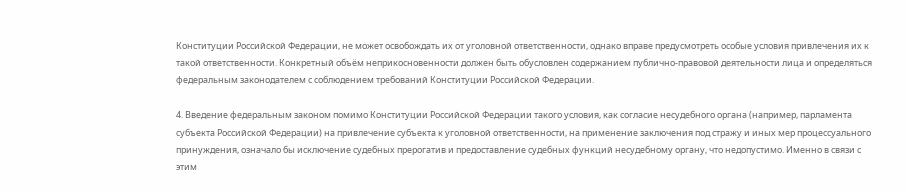Конституции Российской Федерации, не может освобождать их от уголовной ответственности, однако вправе предусмотреть особые условия привлечения их к такой ответственности. Конкретный объём неприкосновенности должен быть обусловлен содержанием публично-правовой деятельности лица и определяться федеральным законодателем с соблюдением требований Конституции Российской Федерации.

4. Введение федеральным законом помимо Конституции Российской Федерации такого условия, как согласие несудебного органа (например, парламента субъекта Российской Федерации) на привлечение субъекта к уголовной ответственности, на применение заключения под стражу и иных мер процессуального принуждения, означало бы исключение судебных прерогатив и предоставление судебных функций несудебному органу, что недопустимо. Именно в связи с этим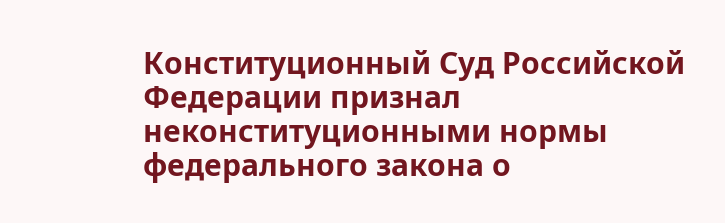Конституционный Суд Российской Федерации признал неконституционными нормы федерального закона о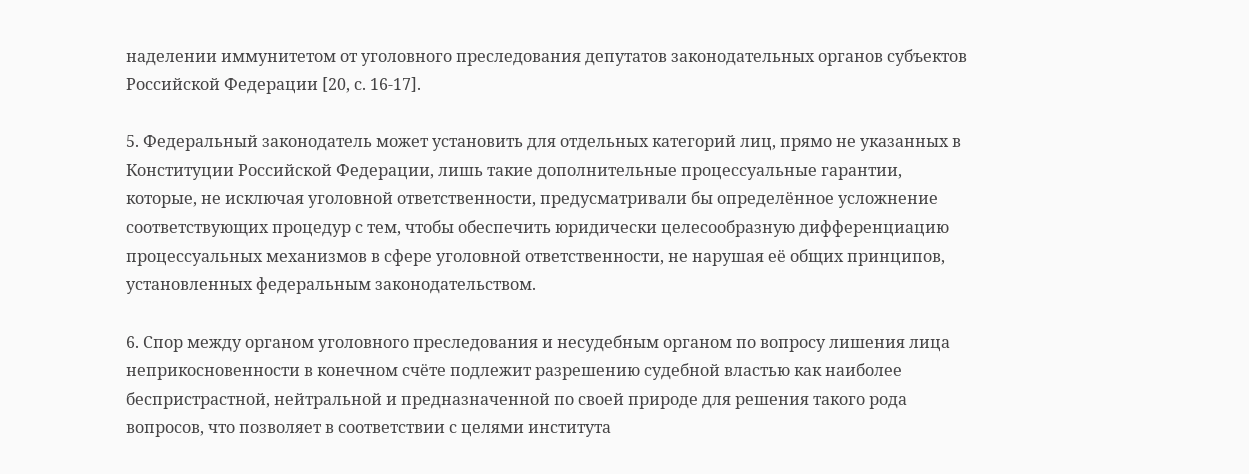наделении иммунитетом от уголовного преследования депутатов законодательных органов субъектов Российской Федерации [20, с. 16-17].

5. Федеральный законодатель может установить для отдельных категорий лиц, прямо не указанных в Конституции Российской Федерации, лишь такие дополнительные процессуальные гарантии, которые, не исключая уголовной ответственности, предусматривали бы определённое усложнение соответствующих процедур с тем, чтобы обеспечить юридически целесообразную дифференциацию процессуальных механизмов в сфере уголовной ответственности, не нарушая её общих принципов, установленных федеральным законодательством.

6. Спор между органом уголовного преследования и несудебным органом по вопросу лишения лица неприкосновенности в конечном счёте подлежит разрешению судебной властью как наиболее беспристрастной, нейтральной и предназначенной по своей природе для решения такого рода вопросов, что позволяет в соответствии с целями института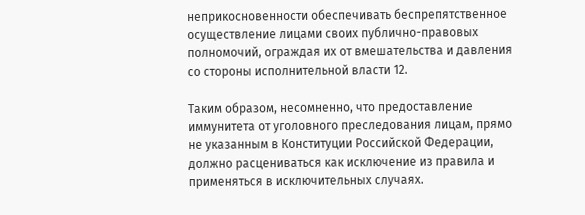неприкосновенности обеспечивать беспрепятственное осуществление лицами своих публично-правовых полномочий, ограждая их от вмешательства и давления со стороны исполнительной власти 12.

Таким образом, несомненно, что предоставление иммунитета от уголовного преследования лицам, прямо не указанным в Конституции Российской Федерации, должно расцениваться как исключение из правила и применяться в исключительных случаях.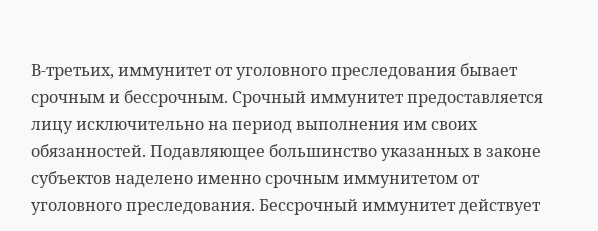В-третьих, иммунитет от уголовного преследования бывает срочным и бессрочным. Срочный иммунитет предоставляется лицу исключительно на период выполнения им своих обязанностей. Подавляющее большинство указанных в законе субъектов наделено именно срочным иммунитетом от уголовного преследования. Бессрочный иммунитет действует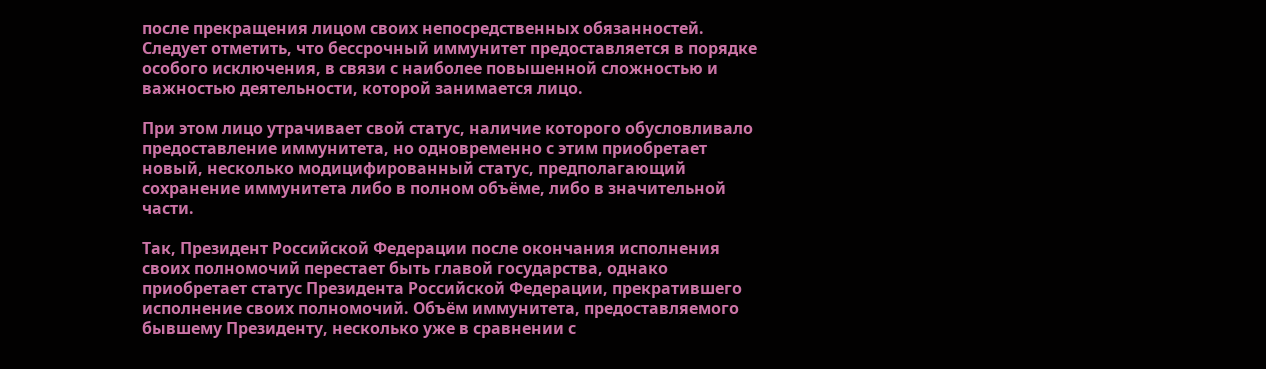после прекращения лицом своих непосредственных обязанностей. Следует отметить, что бессрочный иммунитет предоставляется в порядке особого исключения, в связи с наиболее повышенной сложностью и важностью деятельности, которой занимается лицо.

При этом лицо утрачивает свой статус, наличие которого обусловливало предоставление иммунитета, но одновременно с этим приобретает новый, несколько модицифированный статус, предполагающий сохранение иммунитета либо в полном объёме, либо в значительной части.

Так, Президент Российской Федерации после окончания исполнения своих полномочий перестает быть главой государства, однако приобретает статус Президента Российской Федерации, прекратившего исполнение своих полномочий. Объём иммунитета, предоставляемого бывшему Президенту, несколько уже в сравнении с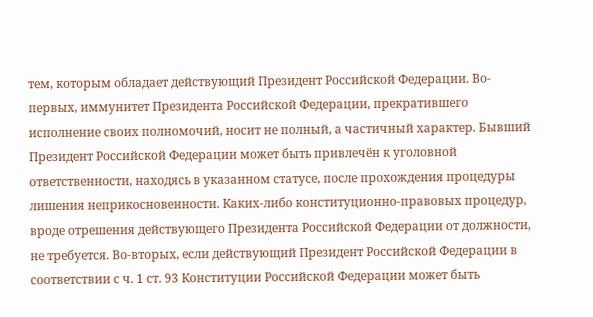тем, которым обладает действующий Президент Российской Федерации. Во-первых, иммунитет Президента Российской Федерации, прекратившего исполнение своих полномочий, носит не полный, а частичный характер. Бывший Президент Российской Федерации может быть привлечён к уголовной ответственности, находясь в указанном статусе, после прохождения процедуры лишения неприкосновенности. Каких-либо конституционно-правовых процедур, вроде отрешения действующего Президента Российской Федерации от должности, не требуется. Во-вторых, если действующий Президент Российской Федерации в соответствии с ч. 1 ст. 93 Конституции Российской Федерации может быть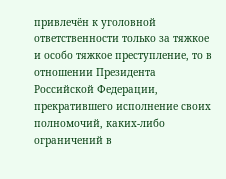привлечён к уголовной ответственности только за тяжкое и особо тяжкое преступление, то в отношении Президента Российской Федерации, прекратившего исполнение своих полномочий, каких-либо ограничений в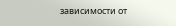зависимости от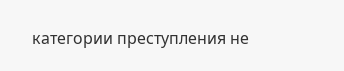категории преступления не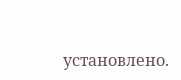установлено.